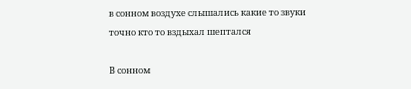в сонном воздухе слышались какие то звуки точно кто то вздыхал шептался

В сонном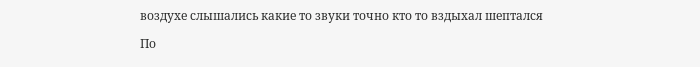воздухе слышались какие то звуки точно кто то вздыхал шептался

По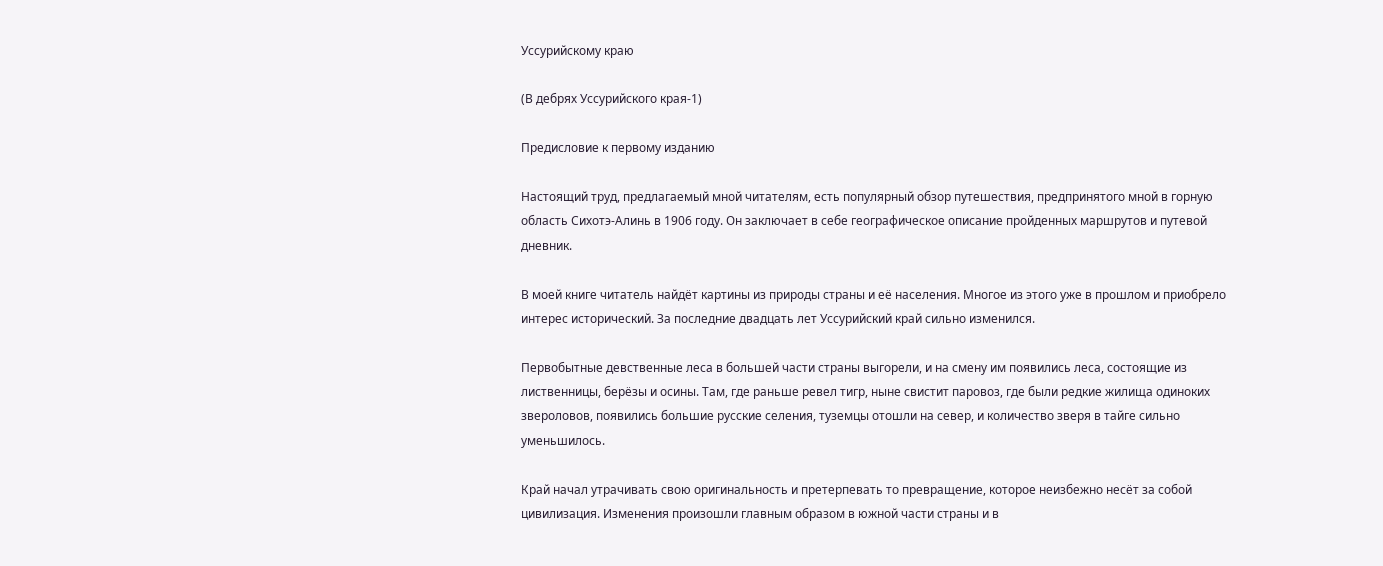Уссурийскому краю

(В дебрях Уссурийского края-1)

Предисловие к первому изданию

Настоящий труд, предлагаемый мной читателям, есть популярный обзор путешествия, предпринятого мной в горную область Сихотэ-Алинь в 1906 году. Он заключает в себе географическое описание пройденных маршрутов и путевой дневник.

В моей книге читатель найдёт картины из природы страны и её населения. Многое из этого уже в прошлом и приобрело интерес исторический. За последние двадцать лет Уссурийский край сильно изменился.

Первобытные девственные леса в большей части страны выгорели, и на смену им появились леса, состоящие из лиственницы, берёзы и осины. Там, где раньше ревел тигр, ныне свистит паровоз, где были редкие жилища одиноких звероловов, появились большие русские селения, туземцы отошли на север, и количество зверя в тайге сильно уменьшилось.

Край начал утрачивать свою оригинальность и претерпевать то превращение, которое неизбежно несёт за собой цивилизация. Изменения произошли главным образом в южной части страны и в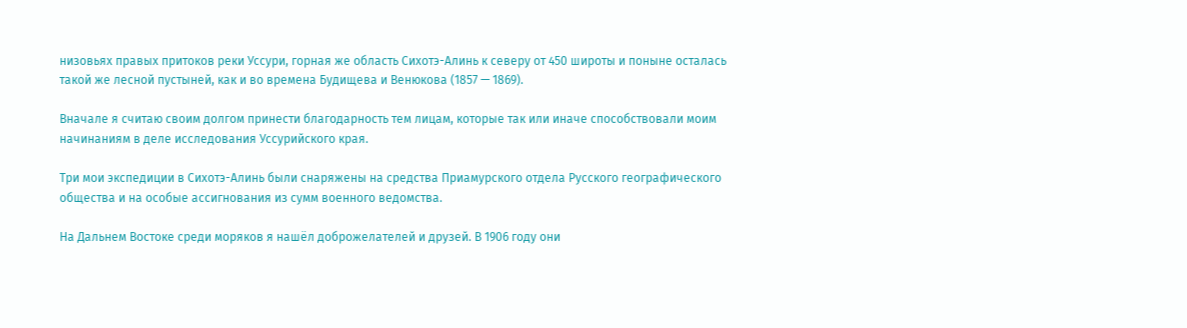низовьях правых притоков реки Уссури, горная же область Сихотэ-Алинь к северу от 450 широты и поныне осталась такой же лесной пустыней, как и во времена Будищева и Венюкова (1857 — 1869).

Вначале я считаю своим долгом принести благодарность тем лицам, которые так или иначе способствовали моим начинаниям в деле исследования Уссурийского края.

Три мои экспедиции в Сихотэ-Алинь были снаряжены на средства Приамурского отдела Русского географического общества и на особые ассигнования из сумм военного ведомства.

На Дальнем Востоке среди моряков я нашёл доброжелателей и друзей. В 1906 году они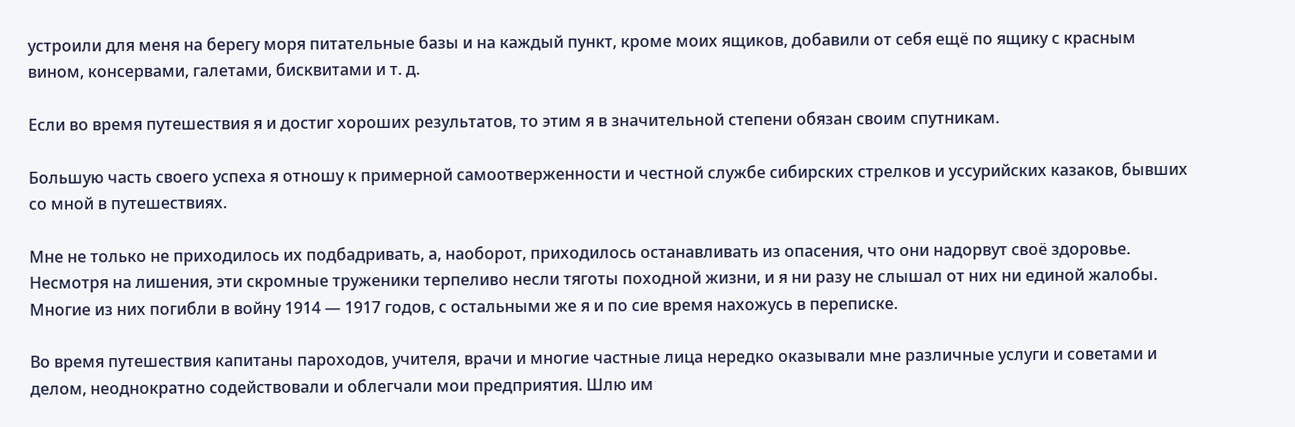устроили для меня на берегу моря питательные базы и на каждый пункт, кроме моих ящиков, добавили от себя ещё по ящику с красным вином, консервами, галетами, бисквитами и т. д.

Если во время путешествия я и достиг хороших результатов, то этим я в значительной степени обязан своим спутникам.

Большую часть своего успеха я отношу к примерной самоотверженности и честной службе сибирских стрелков и уссурийских казаков, бывших со мной в путешествиях.

Мне не только не приходилось их подбадривать, а, наоборот, приходилось останавливать из опасения, что они надорвут своё здоровье. Несмотря на лишения, эти скромные труженики терпеливо несли тяготы походной жизни, и я ни разу не слышал от них ни единой жалобы. Многие из них погибли в войну 1914 — 1917 годов, с остальными же я и по сие время нахожусь в переписке.

Во время путешествия капитаны пароходов, учителя, врачи и многие частные лица нередко оказывали мне различные услуги и советами и делом, неоднократно содействовали и облегчали мои предприятия. Шлю им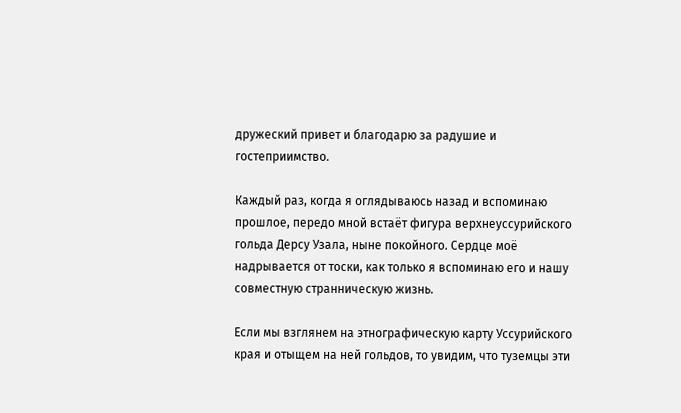дружеский привет и благодарю за радушие и гостеприимство.

Каждый раз, когда я оглядываюсь назад и вспоминаю прошлое, передо мной встаёт фигура верхнеуссурийского гольда Дерсу Узала, ныне покойного. Сердце моё надрывается от тоски, как только я вспоминаю его и нашу совместную странническую жизнь.

Если мы взглянем на этнографическую карту Уссурийского края и отыщем на ней гольдов, то увидим, что туземцы эти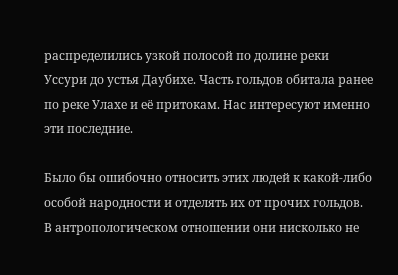распределились узкой полосой по долине реки Уссури до устья Даубихе. Часть гольдов обитала ранее по реке Улахе и её притокам. Нас интересуют именно эти последние.

Было бы ошибочно относить этих людей к какой-либо особой народности и отделять их от прочих гольдов. В антропологическом отношении они нисколько не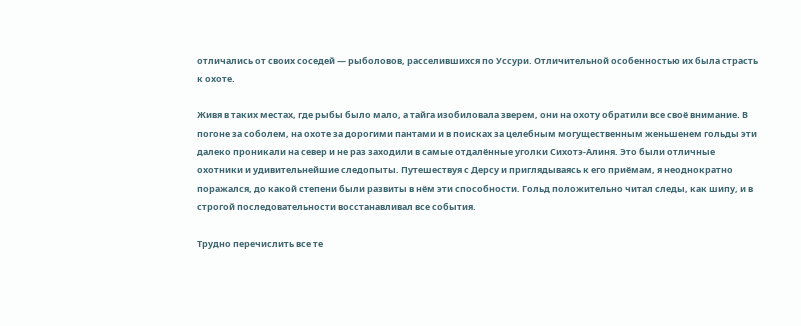отличались от своих соседей — рыболовов, расселившихся по Уссури. Отличительной особенностью их была страсть к охоте.

Живя в таких местах, где рыбы было мало, а тайга изобиловала зверем, они на охоту обратили все своё внимание. В погоне за соболем, на охоте за дорогими пантами и в поисках за целебным могущественным женьшенем гольды эти далеко проникали на север и не раз заходили в самые отдалённые уголки Сихотэ-Алиня. Это были отличные охотники и удивительнейшие следопыты. Путешествуя с Дерсу и приглядываясь к его приёмам, я неоднократно поражался, до какой степени были развиты в нём эти способности. Гольд положительно читал следы, как шипу, и в строгой последовательности восстанавливал все события.

Трудно перечислить все те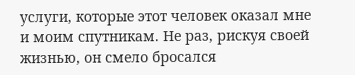услуги, которые этот человек оказал мне и моим спутникам. Не раз, рискуя своей жизнью, он смело бросался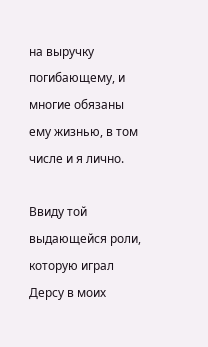на выручку погибающему, и многие обязаны ему жизнью, в том числе и я лично.

Ввиду той выдающейся роли, которую играл Дерсу в моих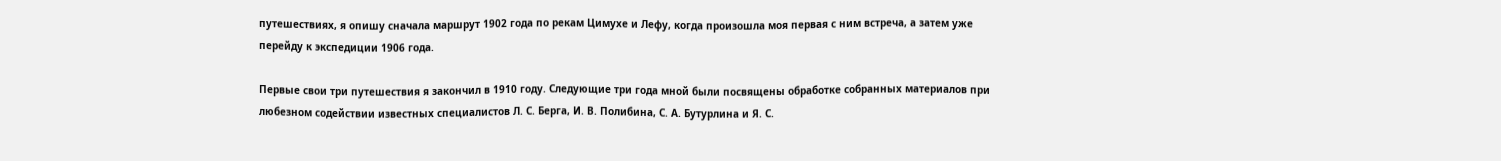путешествиях, я опишу сначала маршрут 1902 года по рекам Цимухе и Лефу, когда произошла моя первая с ним встреча, а затем уже перейду к экспедиции 1906 года.

Первые свои три путешествия я закончил в 1910 году. Следующие три года мной были посвящены обработке собранных материалов при любезном содействии известных специалистов Л. С. Берга, И. В. Полибина, С. А. Бутурлина и Я. С.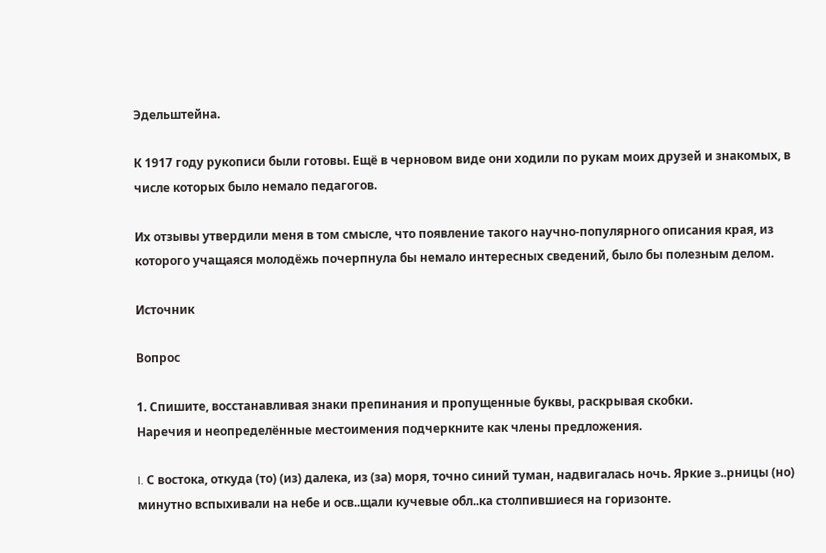Эдельштейна.

К 1917 году рукописи были готовы. Ещё в черновом виде они ходили по рукам моих друзей и знакомых, в числе которых было немало педагогов.

Их отзывы утвердили меня в том смысле, что появление такого научно-популярного описания края, из которого учащаяся молодёжь почерпнула бы немало интересных сведений, было бы полезным делом.

Источник

Вопрос

1. Спишите, восстанавливая знаки препинания и пропущенные буквы, раскрывая скобки.
Наречия и неопределённые местоимения подчеркните как члены предложения.

I. С востока, откуда (то) (из) далека, из (за) моря, точно синий туман, надвигалась ночь. Яркие з..рницы (но) минутно вспыхивали на небе и осв..щали кучевые обл..ка столпившиеся на горизонте.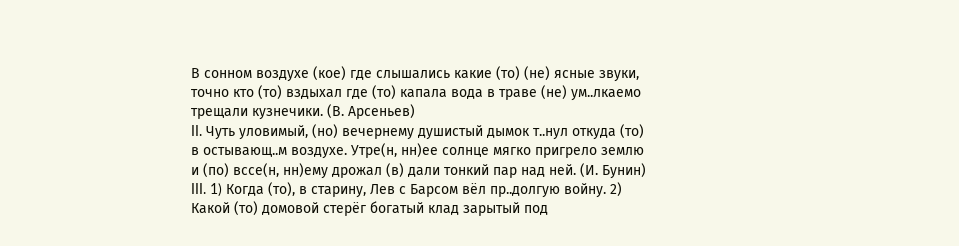В сонном воздухе (кое) где слышались какие (то) (не) ясные звуки, точно кто (то) вздыхал где (то) капала вода в траве (не) ум..лкаемо трещали кузнечики. (В. Арсеньев)
II. Чуть уловимый, (но) вечернему душистый дымок т..нул откуда (то) в остывающ..м воздухе. Утре(н, нн)ее солнце мягко пригрело землю и (по) вссе(н, нн)ему дрожал (в) дали тонкий пар над ней. (И. Бунин)
III. 1) Когда (то), в старину, Лев с Барсом вёл пр..долгую войну. 2) Какой (то) домовой стерёг богатый клад зарытый под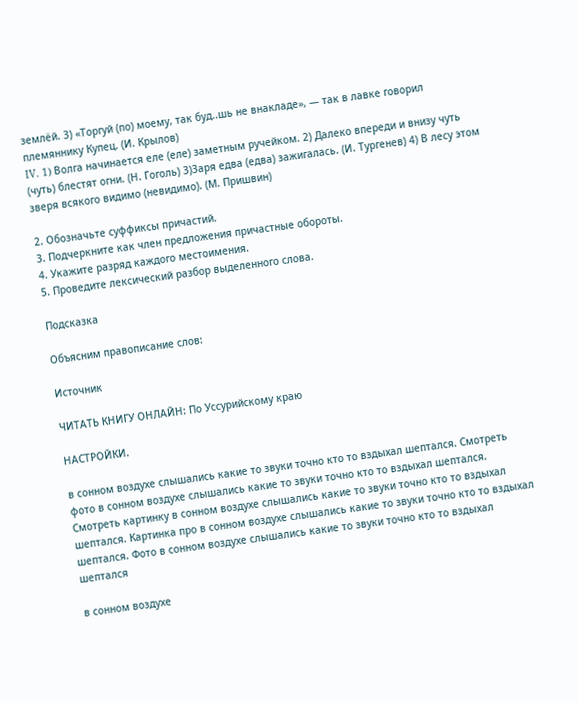землёй. 3) «Торгуй (по) моему, так буд..шь не внакладе», — так в лавке говорил племяннику Купец. (И. Крылов)
IV. 1) Волга начинается еле (еле) заметным ручейком. 2) Далеко впереди и внизу чуть (чуть) блестят огни. (Н. Гоголь) 3)3аря едва (едва) зажигалась. (И. Тургенев) 4) В лесу этом зверя всякого видимо (невидимо). (М. Пришвин)

2. Обозначьте суффиксы причастий.
3. Подчеркните как член предложения причастные обороты.
4. Укажите разряд каждого местоимения.
5. Проведите лексический разбор выделенного слова.

Подсказка

Объясним правописание слов:

Источник

ЧИТАТЬ КНИГУ ОНЛАЙН: По Уссурийскому краю

НАСТРОЙКИ.

в сонном воздухе слышались какие то звуки точно кто то вздыхал шептался. Смотреть фото в сонном воздухе слышались какие то звуки точно кто то вздыхал шептался. Смотреть картинку в сонном воздухе слышались какие то звуки точно кто то вздыхал шептался. Картинка про в сонном воздухе слышались какие то звуки точно кто то вздыхал шептался. Фото в сонном воздухе слышались какие то звуки точно кто то вздыхал шептался

в сонном воздухе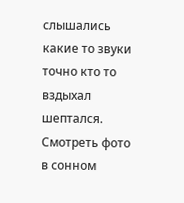слышались какие то звуки точно кто то вздыхал шептался. Смотреть фото в сонном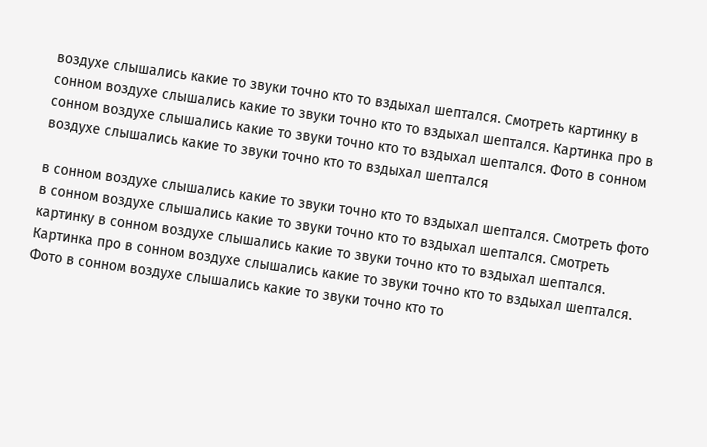воздухе слышались какие то звуки точно кто то вздыхал шептался. Смотреть картинку в сонном воздухе слышались какие то звуки точно кто то вздыхал шептался. Картинка про в сонном воздухе слышались какие то звуки точно кто то вздыхал шептался. Фото в сонном воздухе слышались какие то звуки точно кто то вздыхал шептался

в сонном воздухе слышались какие то звуки точно кто то вздыхал шептался. Смотреть фото в сонном воздухе слышались какие то звуки точно кто то вздыхал шептался. Смотреть картинку в сонном воздухе слышались какие то звуки точно кто то вздыхал шептался. Картинка про в сонном воздухе слышались какие то звуки точно кто то вздыхал шептался. Фото в сонном воздухе слышались какие то звуки точно кто то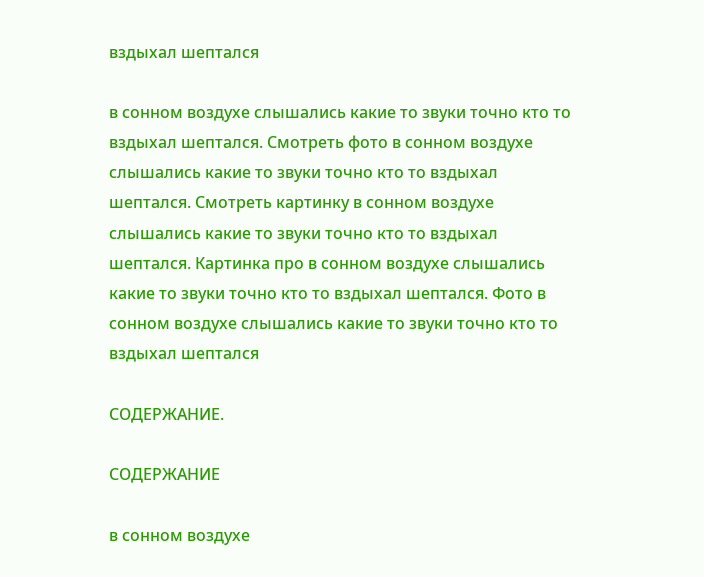вздыхал шептался

в сонном воздухе слышались какие то звуки точно кто то вздыхал шептался. Смотреть фото в сонном воздухе слышались какие то звуки точно кто то вздыхал шептался. Смотреть картинку в сонном воздухе слышались какие то звуки точно кто то вздыхал шептался. Картинка про в сонном воздухе слышались какие то звуки точно кто то вздыхал шептался. Фото в сонном воздухе слышались какие то звуки точно кто то вздыхал шептался

СОДЕРЖАНИЕ.

СОДЕРЖАНИЕ

в сонном воздухе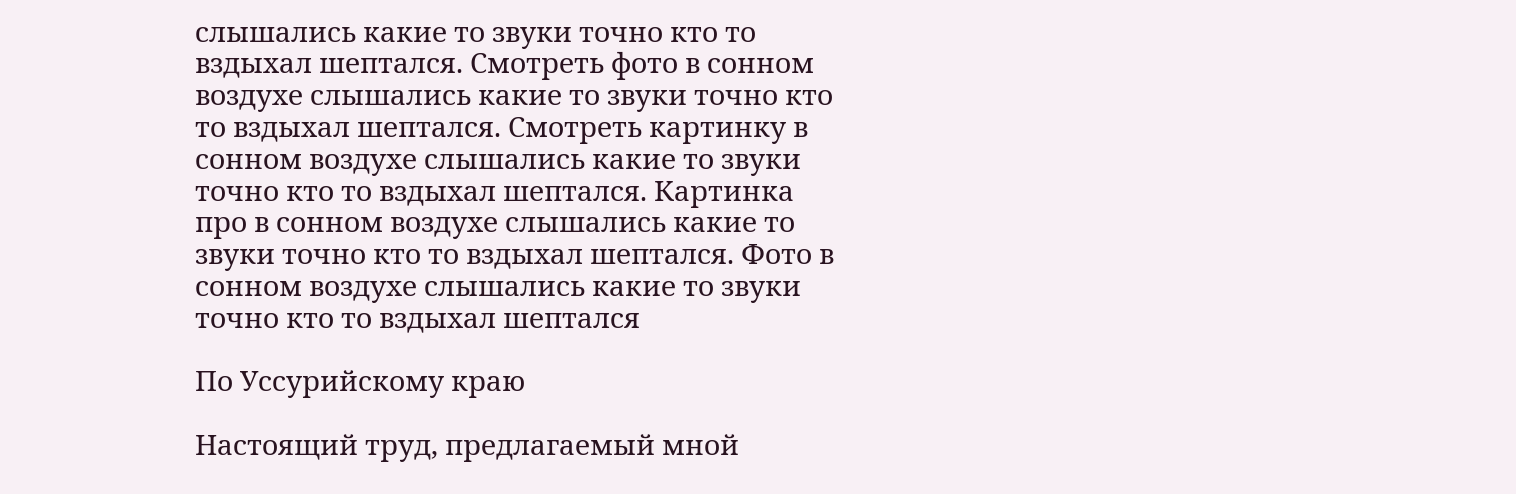слышались какие то звуки точно кто то вздыхал шептался. Смотреть фото в сонном воздухе слышались какие то звуки точно кто то вздыхал шептался. Смотреть картинку в сонном воздухе слышались какие то звуки точно кто то вздыхал шептался. Картинка про в сонном воздухе слышались какие то звуки точно кто то вздыхал шептался. Фото в сонном воздухе слышались какие то звуки точно кто то вздыхал шептался

По Уссурийскому краю

Настоящий труд, предлагаемый мной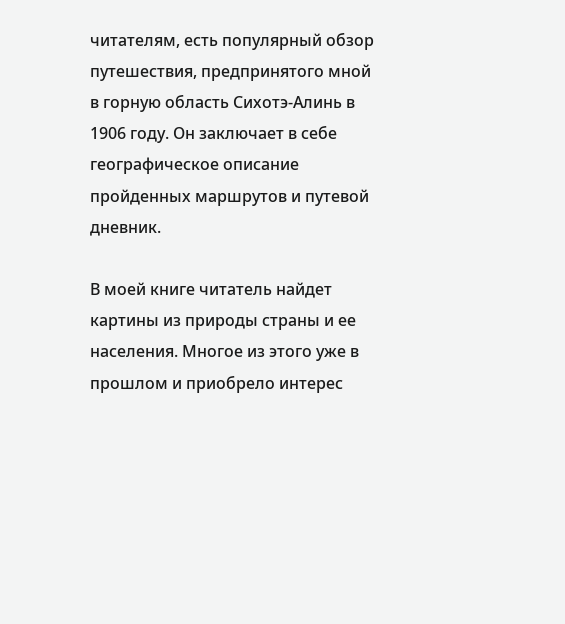читателям, есть популярный обзор путешествия, предпринятого мной в горную область Сихотэ-Алинь в 1906 году. Он заключает в себе географическое описание пройденных маршрутов и путевой дневник.

В моей книге читатель найдет картины из природы страны и ее населения. Многое из этого уже в прошлом и приобрело интерес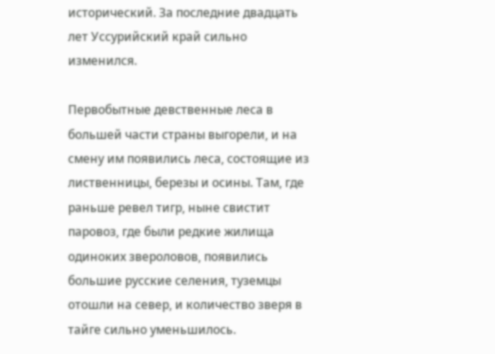исторический. За последние двадцать лет Уссурийский край сильно изменился.

Первобытные девственные леса в большей части страны выгорели, и на смену им появились леса, состоящие из лиственницы, березы и осины. Там, где раньше ревел тигр, ныне свистит паровоз, где были редкие жилища одиноких звероловов, появились большие русские селения, туземцы отошли на север, и количество зверя в тайге сильно уменьшилось.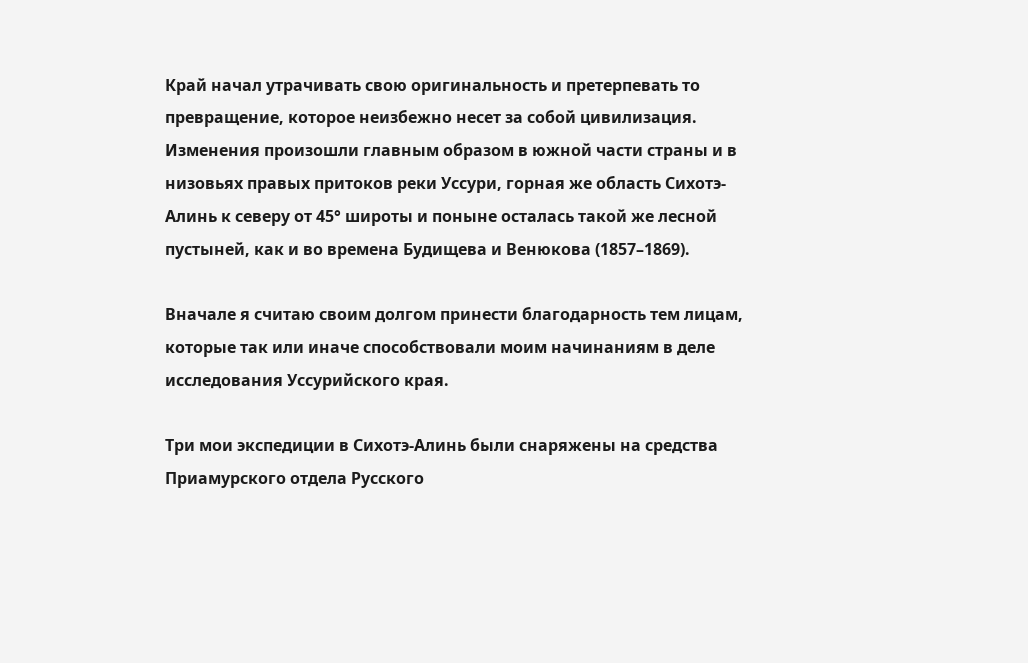Край начал утрачивать свою оригинальность и претерпевать то превращение, которое неизбежно несет за собой цивилизация. Изменения произошли главным образом в южной части страны и в низовьях правых притоков реки Уссури, горная же область Сихотэ-Алинь к северу от 45° широты и поныне осталась такой же лесной пустыней, как и во времена Будищева и Венюкова (1857–1869).

Вначале я считаю своим долгом принести благодарность тем лицам, которые так или иначе способствовали моим начинаниям в деле исследования Уссурийского края.

Три мои экспедиции в Сихотэ-Алинь были снаряжены на средства Приамурского отдела Русского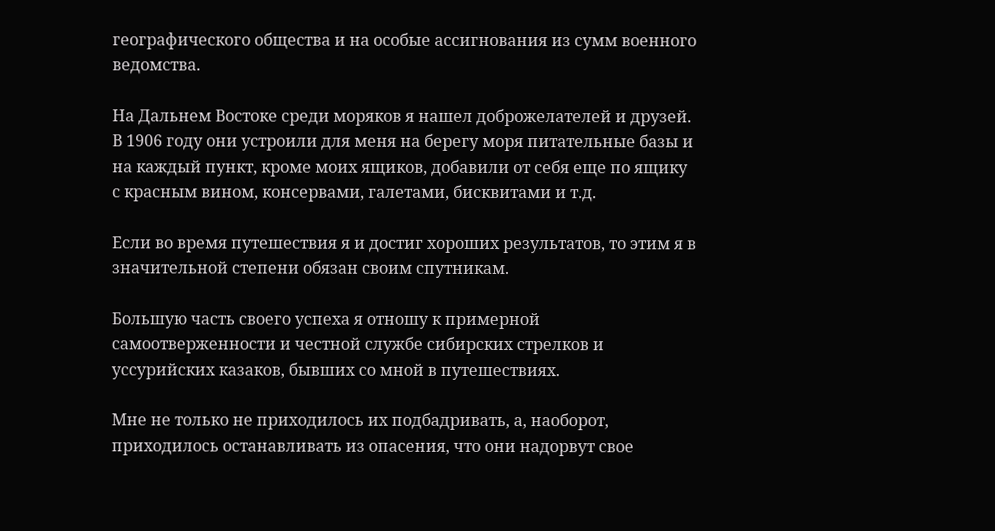географического общества и на особые ассигнования из сумм военного ведомства.

На Дальнем Востоке среди моряков я нашел доброжелателей и друзей. В 1906 году они устроили для меня на берегу моря питательные базы и на каждый пункт, кроме моих ящиков, добавили от себя еще по ящику с красным вином, консервами, галетами, бисквитами и т.д.

Если во время путешествия я и достиг хороших результатов, то этим я в значительной степени обязан своим спутникам.

Большую часть своего успеха я отношу к примерной самоотверженности и честной службе сибирских стрелков и уссурийских казаков, бывших со мной в путешествиях.

Мне не только не приходилось их подбадривать, а, наоборот, приходилось останавливать из опасения, что они надорвут свое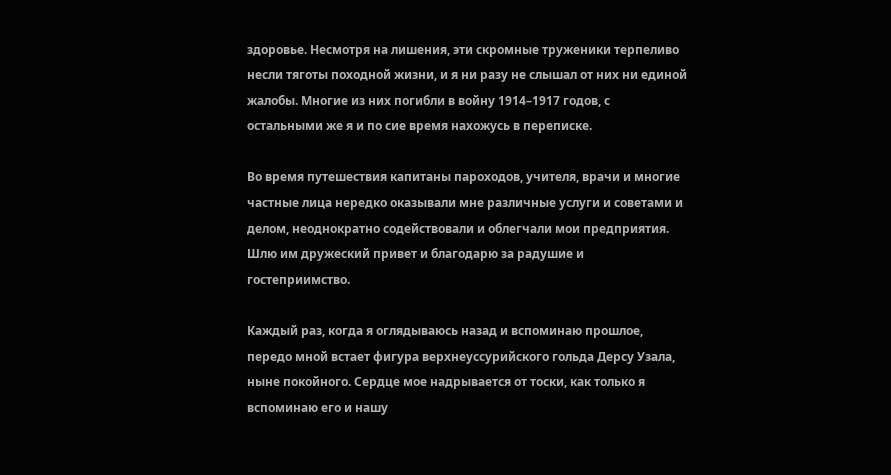здоровье. Несмотря на лишения, эти скромные труженики терпеливо несли тяготы походной жизни, и я ни разу не слышал от них ни единой жалобы. Многие из них погибли в войну 1914–1917 годов, с остальными же я и по сие время нахожусь в переписке.

Во время путешествия капитаны пароходов, учителя, врачи и многие частные лица нередко оказывали мне различные услуги и советами и делом, неоднократно содействовали и облегчали мои предприятия. Шлю им дружеский привет и благодарю за радушие и гостеприимство.

Каждый раз, когда я оглядываюсь назад и вспоминаю прошлое, передо мной встает фигура верхнеуссурийского гольда Дерсу Узала, ныне покойного. Сердце мое надрывается от тоски, как только я вспоминаю его и нашу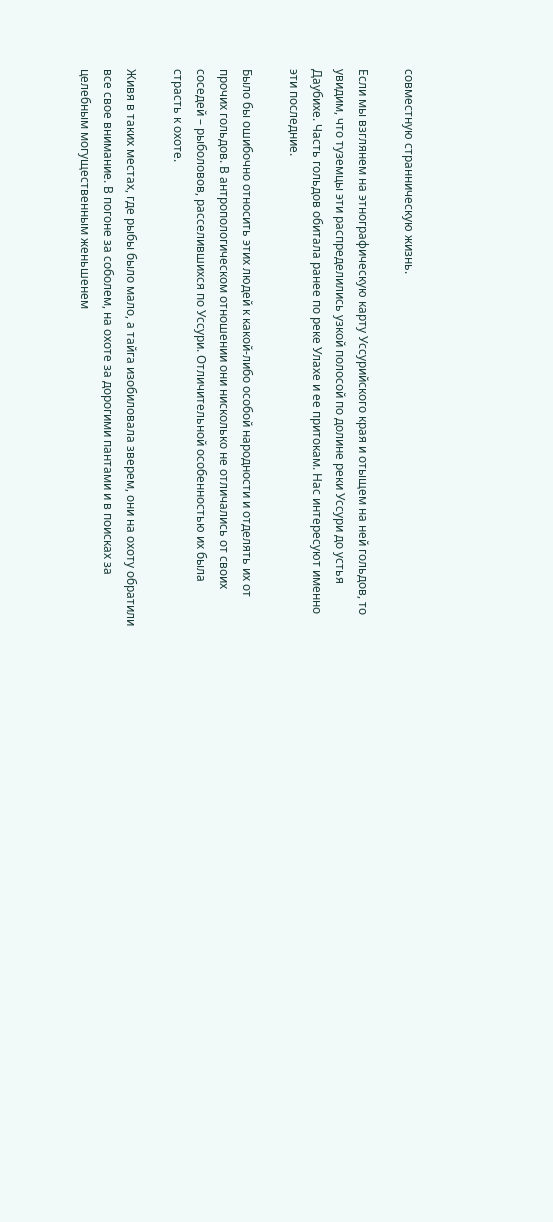совместную странническую жизнь.

Если мы взглянем на этнографическую карту Уссурийского края и отыщем на ней гольдов, то увидим, что туземцы эти распределились узкой полосой по долине реки Уссури до устья Даубихе. Часть гольдов обитала ранее по реке Улахе и ее притокам. Нас интересуют именно эти последние.

Было бы ошибочно относить этих людей к какой-либо особой народности и отделять их от прочих гольдов. В антропологическом отношении они нисколько не отличались от своих соседей – рыболовов, расселившихся по Уссури. Отличительной особенностью их была страсть к охоте.

Живя в таких местах, где рыбы было мало, а тайга изобиловала зверем, они на охоту обратили все свое внимание. В погоне за соболем, на охоте за дорогими пантами и в поисках за целебным могущественным женьшенем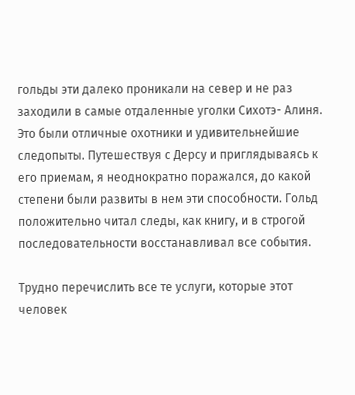гольды эти далеко проникали на север и не раз заходили в самые отдаленные уголки Сихотэ- Алиня. Это были отличные охотники и удивительнейшие следопыты. Путешествуя с Дерсу и приглядываясь к его приемам, я неоднократно поражался, до какой степени были развиты в нем эти способности. Гольд положительно читал следы, как книгу, и в строгой последовательности восстанавливал все события.

Трудно перечислить все те услуги, которые этот человек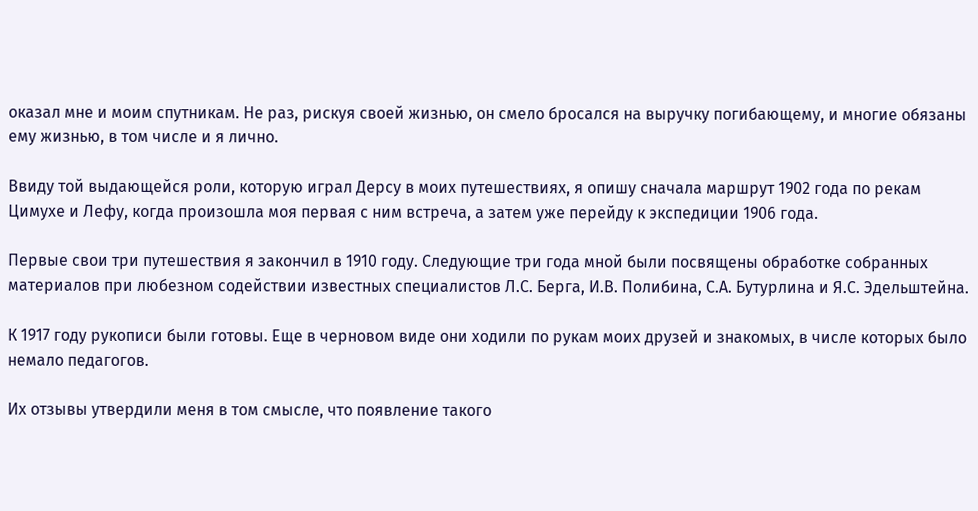оказал мне и моим спутникам. Не раз, рискуя своей жизнью, он смело бросался на выручку погибающему, и многие обязаны ему жизнью, в том числе и я лично.

Ввиду той выдающейся роли, которую играл Дерсу в моих путешествиях, я опишу сначала маршрут 1902 года по рекам Цимухе и Лефу, когда произошла моя первая с ним встреча, а затем уже перейду к экспедиции 1906 года.

Первые свои три путешествия я закончил в 1910 году. Следующие три года мной были посвящены обработке собранных материалов при любезном содействии известных специалистов Л.С. Берга, И.В. Полибина, С.А. Бутурлина и Я.С. Эдельштейна.

К 1917 году рукописи были готовы. Еще в черновом виде они ходили по рукам моих друзей и знакомых, в числе которых было немало педагогов.

Их отзывы утвердили меня в том смысле, что появление такого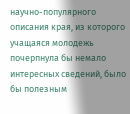научно-популярного описания края, из которого учащаяся молодежь почерпнула бы немало интересных сведений, было бы полезным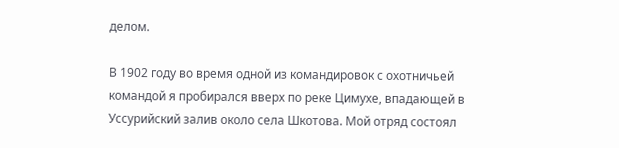делом.

В 1902 году во время одной из командировок с охотничьей командой я пробирался вверх по реке Цимухе, впадающей в Уссурийский залив около села Шкотова. Мой отряд состоял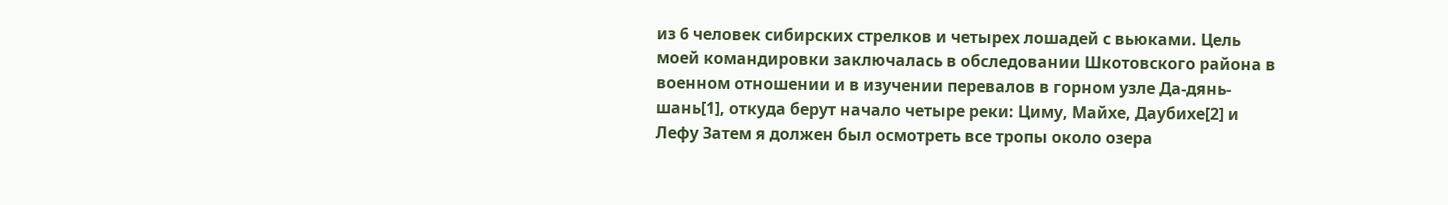из 6 человек сибирских стрелков и четырех лошадей с вьюками. Цель моей командировки заключалась в обследовании Шкотовского района в военном отношении и в изучении перевалов в горном узле Да-дянь-шань[1], откуда берут начало четыре реки: Циму, Майхе, Даубихе[2] и Лефу Затем я должен был осмотреть все тропы около озера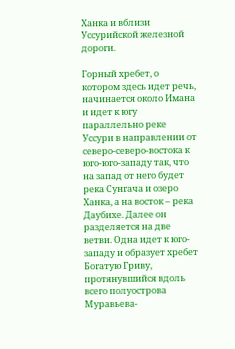Ханка и вблизи Уссурийской железной дороги.

Горный хребет, о котором здесь идет речь, начинается около Имана и идет к югу параллельно реке Уссури в направлении от северо-северо-востока к юго-юго-западу так, что на запад от него будет река Сунгача и озеро Ханка, а на восток – река Даубихе. Далее он разделяется на две ветви. Одна идет к юго- западу и образует хребет Богатую Гриву, протянувшийся вдоль всего полуострова Муравьева-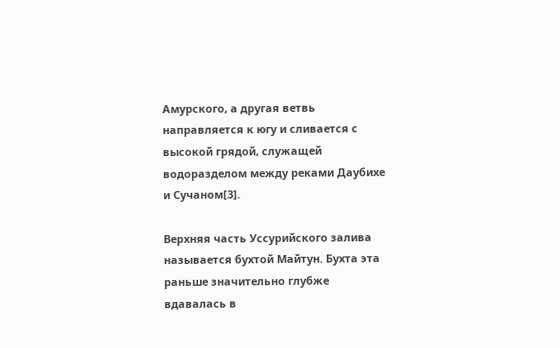Амурского, а другая ветвь направляется к югу и сливается с высокой грядой, служащей водоразделом между реками Даубихе и Сучаном[3].

Верхняя часть Уссурийского залива называется бухтой Майтун. Бухта эта раньше значительно глубже вдавалась в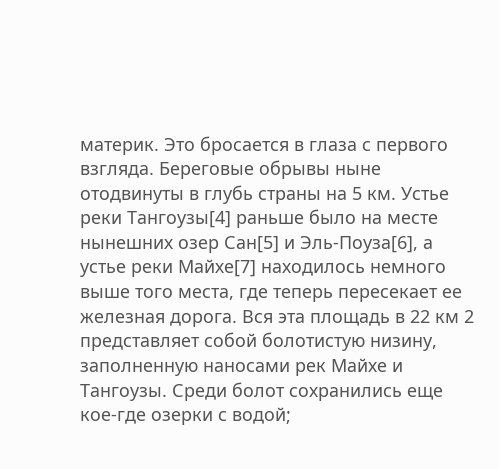материк. Это бросается в глаза с первого взгляда. Береговые обрывы ныне отодвинуты в глубь страны на 5 км. Устье реки Тангоузы[4] раньше было на месте нынешних озер Сан[5] и Эль-Поуза[6], а устье реки Майхе[7] находилось немного выше того места, где теперь пересекает ее железная дорога. Вся эта площадь в 22 км 2 представляет собой болотистую низину, заполненную наносами рек Майхе и Тангоузы. Среди болот сохранились еще кое-где озерки с водой;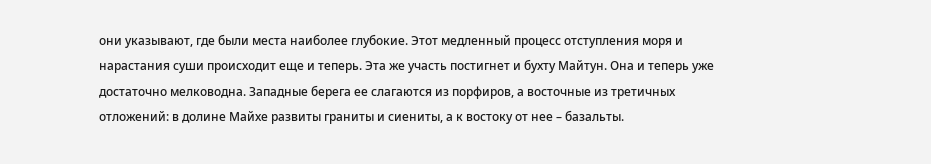они указывают, где были места наиболее глубокие. Этот медленный процесс отступления моря и нарастания суши происходит еще и теперь. Эта же участь постигнет и бухту Майтун. Она и теперь уже достаточно мелководна. Западные берега ее слагаются из порфиров, а восточные из третичных отложений: в долине Майхе развиты граниты и сиениты, а к востоку от нее – базальты.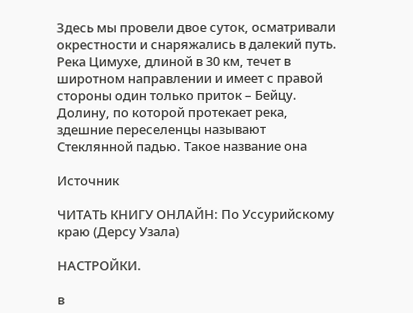Здесь мы провели двое суток, осматривали окрестности и снаряжались в далекий путь. Река Цимухе, длиной в 30 км, течет в широтном направлении и имеет с правой стороны один только приток – Бейцу. Долину, по которой протекает река, здешние переселенцы называют Стеклянной падью. Такое название она

Источник

ЧИТАТЬ КНИГУ ОНЛАЙН: По Уссурийскому краю (Дерсу Узала)

НАСТРОЙКИ.

в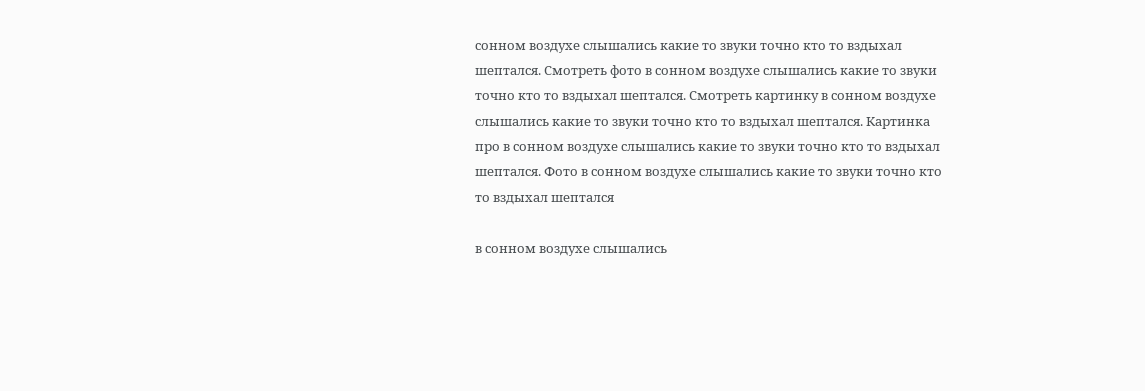сонном воздухе слышались какие то звуки точно кто то вздыхал шептался. Смотреть фото в сонном воздухе слышались какие то звуки точно кто то вздыхал шептался. Смотреть картинку в сонном воздухе слышались какие то звуки точно кто то вздыхал шептался. Картинка про в сонном воздухе слышались какие то звуки точно кто то вздыхал шептался. Фото в сонном воздухе слышались какие то звуки точно кто то вздыхал шептался

в сонном воздухе слышались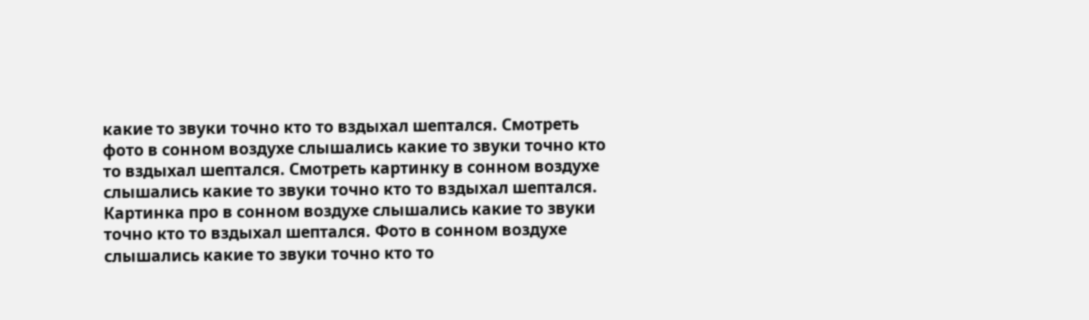какие то звуки точно кто то вздыхал шептался. Смотреть фото в сонном воздухе слышались какие то звуки точно кто то вздыхал шептался. Смотреть картинку в сонном воздухе слышались какие то звуки точно кто то вздыхал шептался. Картинка про в сонном воздухе слышались какие то звуки точно кто то вздыхал шептался. Фото в сонном воздухе слышались какие то звуки точно кто то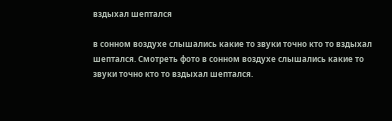вздыхал шептался

в сонном воздухе слышались какие то звуки точно кто то вздыхал шептался. Смотреть фото в сонном воздухе слышались какие то звуки точно кто то вздыхал шептался.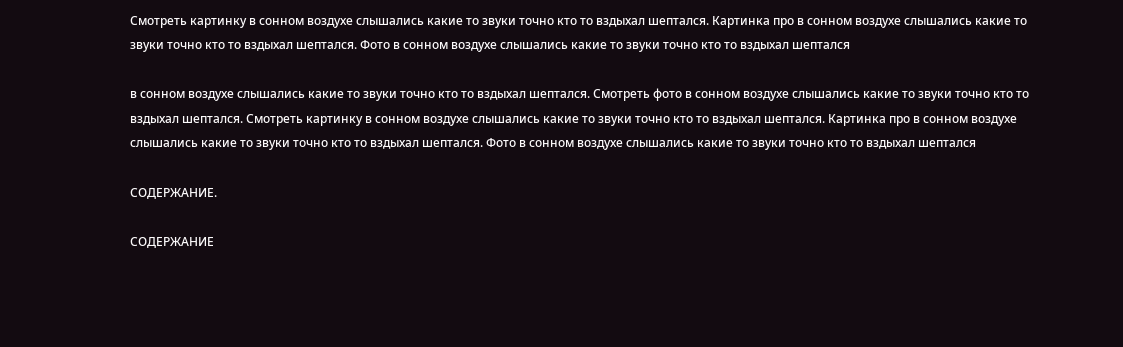Смотреть картинку в сонном воздухе слышались какие то звуки точно кто то вздыхал шептался. Картинка про в сонном воздухе слышались какие то звуки точно кто то вздыхал шептался. Фото в сонном воздухе слышались какие то звуки точно кто то вздыхал шептался

в сонном воздухе слышались какие то звуки точно кто то вздыхал шептался. Смотреть фото в сонном воздухе слышались какие то звуки точно кто то вздыхал шептался. Смотреть картинку в сонном воздухе слышались какие то звуки точно кто то вздыхал шептался. Картинка про в сонном воздухе слышались какие то звуки точно кто то вздыхал шептался. Фото в сонном воздухе слышались какие то звуки точно кто то вздыхал шептался

СОДЕРЖАНИЕ.

СОДЕРЖАНИЕ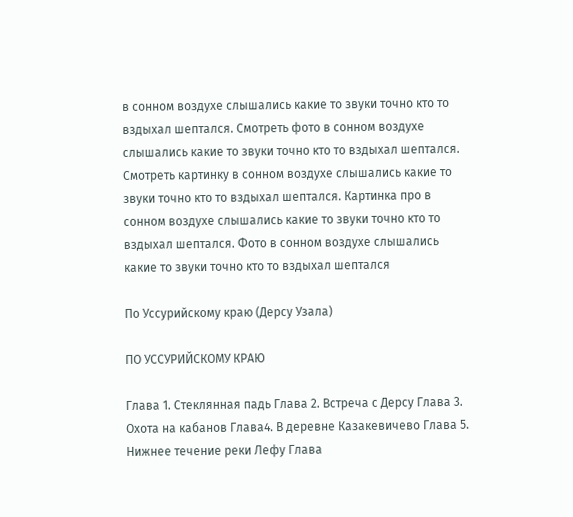в сонном воздухе слышались какие то звуки точно кто то вздыхал шептался. Смотреть фото в сонном воздухе слышались какие то звуки точно кто то вздыхал шептался. Смотреть картинку в сонном воздухе слышались какие то звуки точно кто то вздыхал шептался. Картинка про в сонном воздухе слышались какие то звуки точно кто то вздыхал шептался. Фото в сонном воздухе слышались какие то звуки точно кто то вздыхал шептался

По Уссурийскому краю (Дерсу Узала)

ПО УССУРИЙСКОМУ КРАЮ

Глава 1. Стеклянная падь Глава 2. Встреча с Дерсу Глава 3. Охота на кабанов Глава4. В деревне Казакевичево Глава 5. Нижнее течение реки Лефу Глава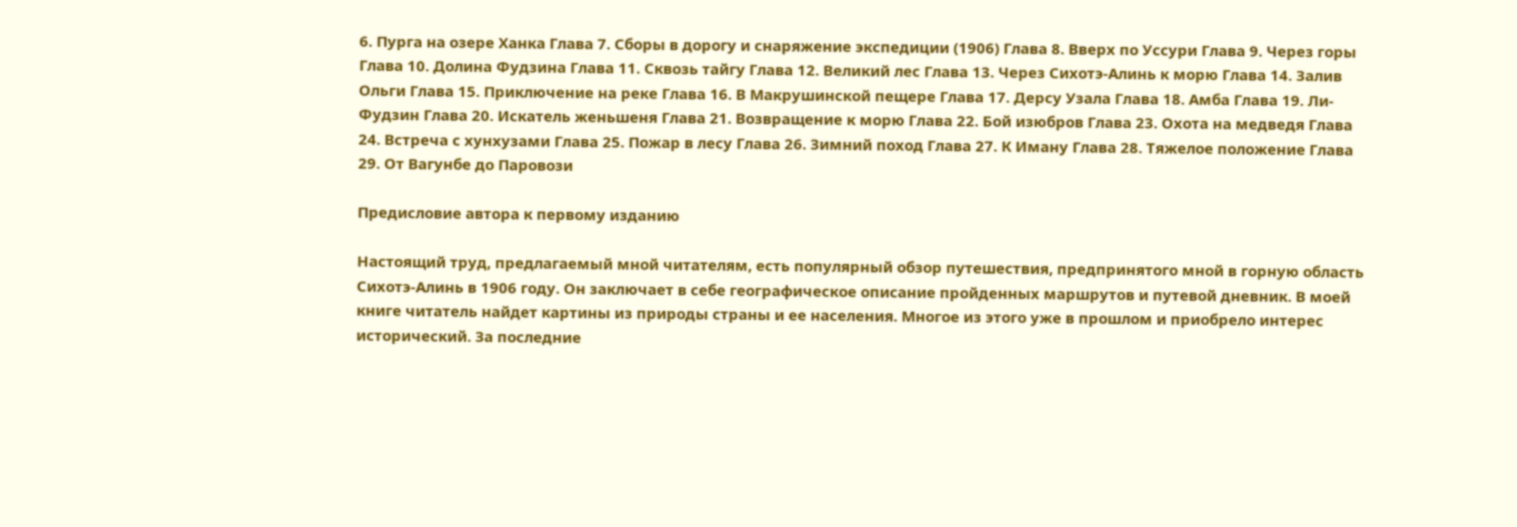6. Пурга на озере Ханка Глава 7. Сборы в дорогу и снаряжение экспедиции (1906) Глава 8. Вверх по Уссури Глава 9. Через горы Глава 10. Долина Фудзина Глава 11. Сквозь тайгу Глава 12. Великий лес Глава 13. Через Сихотэ-Алинь к морю Глава 14. Залив Ольги Глава 15. Приключение на реке Глава 16. В Макрушинской пещере Глава 17. Дерсу Узала Глава 18. Амба Глава 19. Ли-Фудзин Глава 20. Искатель женьшеня Глава 21. Возвращение к морю Глава 22. Бой изюбров Глава 23. Охота на медведя Глава 24. Встреча с хунхузами Глава 25. Пожар в лесу Глава 26. Зимний поход Глава 27. К Иману Глава 28. Тяжелое положение Глава 29. От Вагунбе до Паровози

Предисловие автора к первому изданию

Настоящий труд, предлагаемый мной читателям, есть популярный обзор путешествия, предпринятого мной в горную область Сихотэ-Алинь в 1906 году. Он заключает в себе географическое описание пройденных маршрутов и путевой дневник. В моей книге читатель найдет картины из природы страны и ее населения. Многое из этого уже в прошлом и приобрело интерес исторический. За последние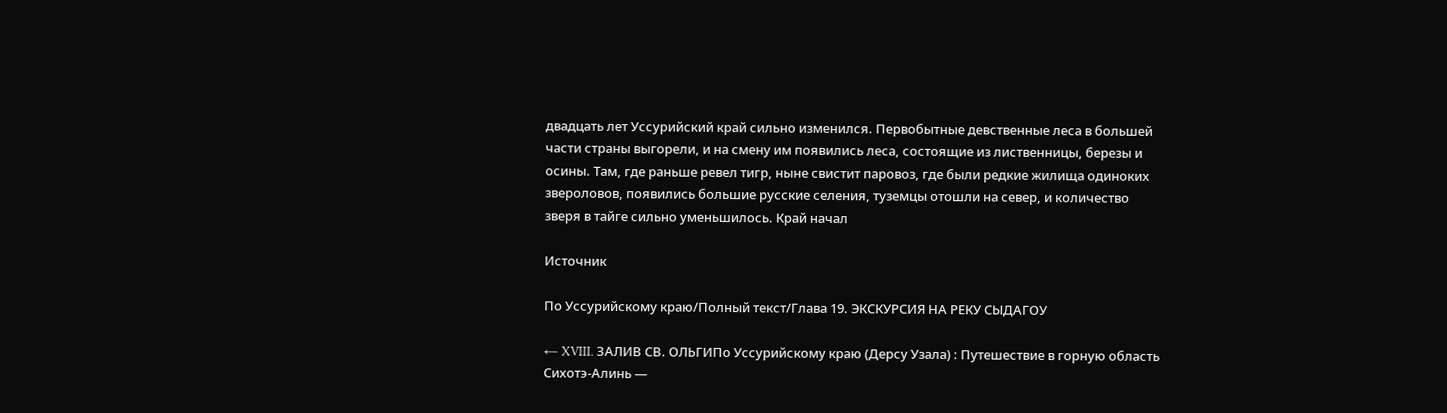двадцать лет Уссурийский край сильно изменился. Первобытные девственные леса в большей части страны выгорели, и на смену им появились леса, состоящие из лиственницы, березы и осины. Там, где раньше ревел тигр, ныне свистит паровоз, где были редкие жилища одиноких звероловов, появились большие русские селения, туземцы отошли на север, и количество зверя в тайге сильно уменьшилось. Край начал

Источник

По Уссурийскому краю/Полный текст/Глава 19. ЭКСКУРСИЯ НА РЕКУ СЫДАГОУ

← XVIII. ЗАЛИВ СВ. ОЛЬГИПо Уссурийскому краю (Дерсу Узала) : Путешествие в горную область Сихотэ-Алинь —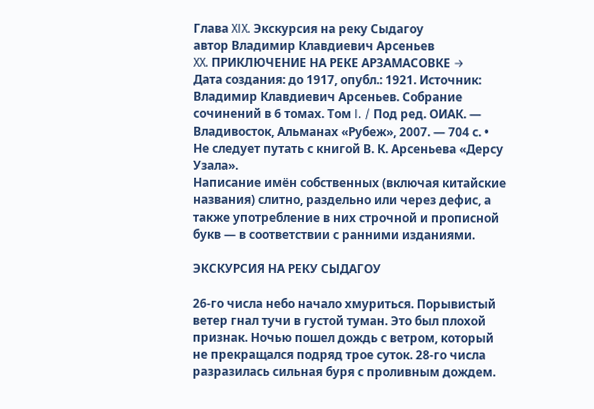Глава XIX. Экскурсия на реку Сыдагоу
автор Владимир Клавдиевич Арсеньев
XX. ПРИКЛЮЧЕНИЕ НА РЕКЕ АРЗАМАСОВКЕ →
Дата создания: до 1917, опубл.: 1921. Источник: Владимир Клавдиевич Арсеньев. Собрание сочинений в 6 томах. Том I. / Под ред. ОИАК. — Владивосток, Альманах «Рубеж», 2007. — 704 с. • Не следует путать с книгой В. К. Арсеньева «Дерсу Узала».
Написание имён собственных (включая китайские названия) слитно, раздельно или через дефис, а также употребление в них строчной и прописной букв — в соответствии с ранними изданиями.

ЭКСКУРСИЯ НА РЕКУ СЫДАГОУ

26-го числа небо начало хмуриться. Порывистый ветер гнал тучи в густой туман. Это был плохой признак. Ночью пошел дождь с ветром, который не прекращался подряд трое суток. 28-го числа разразилась сильная буря с проливным дождем.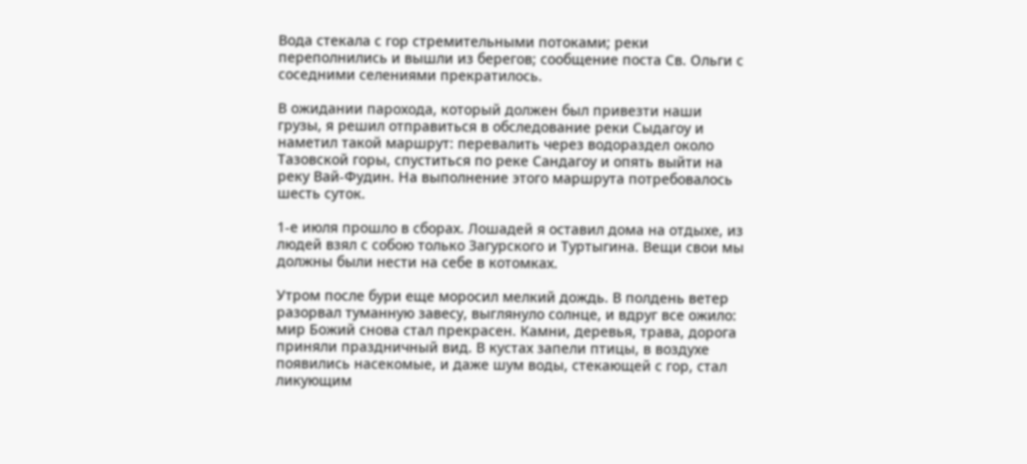Вода стекала с гор стремительными потоками; реки переполнились и вышли из берегов; сообщение поста Св. Ольги с соседними селениями прекратилось.

В ожидании парохода, который должен был привезти наши грузы, я решил отправиться в обследование реки Сыдагоу и наметил такой маршрут: перевалить через водораздел около Тазовской горы, спуститься по реке Сандагоу и опять выйти на реку Вай-Фудин. На выполнение этого маршрута потребовалось шесть суток.

1-е июля прошло в сборах. Лошадей я оставил дома на отдыхе, из людей взял с собою только Загурского и Туртыгина. Вещи свои мы должны были нести на себе в котомках.

Утром после бури еще моросил мелкий дождь. В полдень ветер разорвал туманную завесу, выглянуло солнце, и вдруг все ожило: мир Божий снова стал прекрасен. Камни, деревья, трава, дорога приняли праздничный вид. В кустах запели птицы, в воздухе появились насекомые, и даже шум воды, стекающей с гор, стал ликующим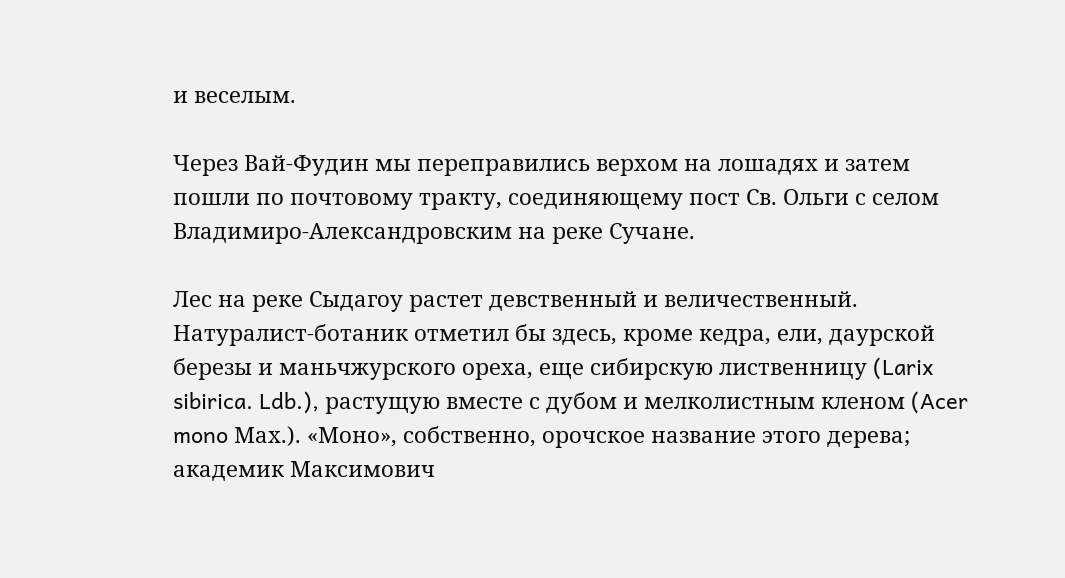и веселым.

Через Вай-Фудин мы переправились верхом на лошадях и затем пошли по почтовому тракту, соединяющему пост Св. Ольги с селом Владимиро-Александровским на реке Сучане.

Лес на реке Сыдагоу растет девственный и величественный. Натуралист-ботаник отметил бы здесь, кроме кедра, ели, даурской березы и маньчжурского ореха, еще сибирскую лиственницу (Larix sibirica. Ldb.), растущую вместе с дубом и мелколистным кленом (Acer mono Мах.). «Моно», собственно, орочское название этого дерева; академик Максимович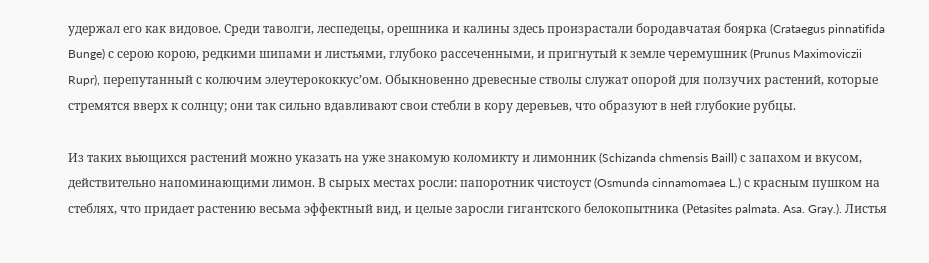удержал его как видовое. Среди таволги, леспедецы, орешника и калины здесь произрастали бородавчатая боярка (Crataegus pinnatifida Bunge) с серою корою, редкими шипами и листьями, глубоко рассеченными, и пригнутый к земле черемушник (Prunus Maximoviczii Rupr), перепутанный с колючим элеутерококкус’ом. Обыкновенно древесные стволы служат опорой для ползучих растений, которые стремятся вверх к солнцу; они так сильно вдавливают свои стебли в кору деревьев, что образуют в ней глубокие рубцы.

Из таких вьющихся растений можно указать на уже знакомую коломикту и лимонник (Schizanda chmensis Baill) с запахом и вкусом, действительно напоминающими лимон. В сырых местах росли: папоротник чистоуст (Osmunda cinnamomaea L.) с красным пушком на стеблях, что придает растению весьма эффектный вид, и целые заросли гигантского белокопытника (Реtasites palmata. Asa. Gray.). Листья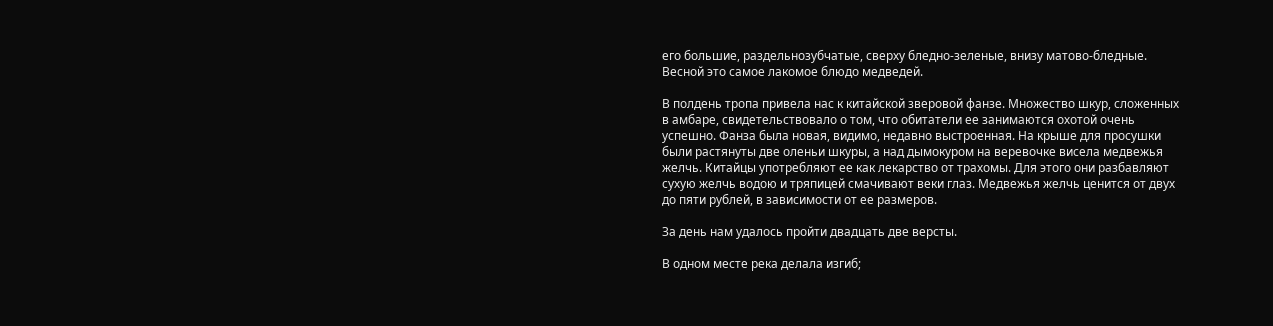его большие, раздельнозубчатые, сверху бледно-зеленые, внизу матово-бледные. Весной это самое лакомое блюдо медведей.

В полдень тропа привела нас к китайской зверовой фанзе. Множество шкур, сложенных в амбаре, свидетельствовало о том, что обитатели ее занимаются охотой очень успешно. Фанза была новая, видимо, недавно выстроенная. На крыше для просушки были растянуты две оленьи шкуры, а над дымокуром на веревочке висела медвежья желчь. Китайцы употребляют ее как лекарство от трахомы. Для этого они разбавляют сухую желчь водою и тряпицей смачивают веки глаз. Медвежья желчь ценится от двух до пяти рублей, в зависимости от ее размеров.

За день нам удалось пройти двадцать две версты.

В одном месте река делала изгиб;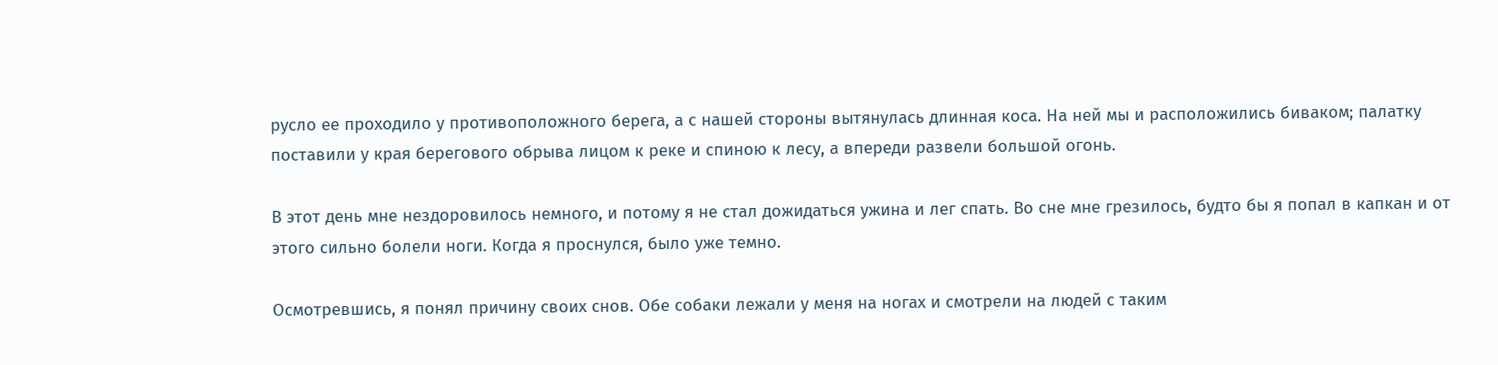русло ее проходило у противоположного берега, а с нашей стороны вытянулась длинная коса. На ней мы и расположились биваком; палатку поставили у края берегового обрыва лицом к реке и спиною к лесу, а впереди развели большой огонь.

В этот день мне нездоровилось немного, и потому я не стал дожидаться ужина и лег спать. Во сне мне грезилось, будто бы я попал в капкан и от этого сильно болели ноги. Когда я проснулся, было уже темно.

Осмотревшись, я понял причину своих снов. Обе собаки лежали у меня на ногах и смотрели на людей с таким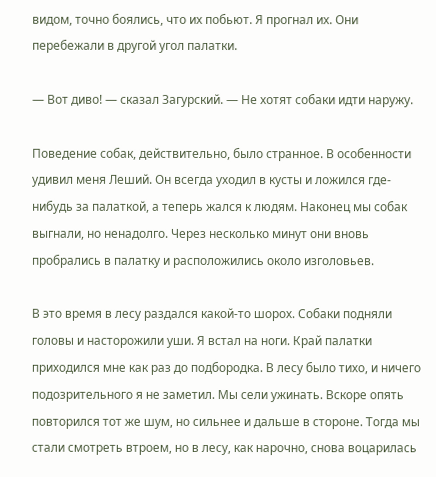видом, точно боялись, что их побьют. Я прогнал их. Они перебежали в другой угол палатки.

— Вот диво! — сказал Загурский. — Не хотят собаки идти наружу.

Поведение собак, действительно, было странное. В особенности удивил меня Леший. Он всегда уходил в кусты и ложился где-нибудь за палаткой, а теперь жался к людям. Наконец мы собак выгнали, но ненадолго. Через несколько минут они вновь пробрались в палатку и расположились около изголовьев.

В это время в лесу раздался какой-то шорох. Собаки подняли головы и насторожили уши. Я встал на ноги. Край палатки приходился мне как раз до подбородка. В лесу было тихо, и ничего подозрительного я не заметил. Мы сели ужинать. Вскоре опять повторился тот же шум, но сильнее и дальше в стороне. Тогда мы стали смотреть втроем, но в лесу, как нарочно, снова воцарилась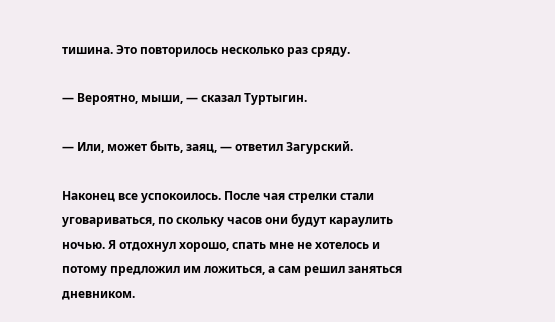тишина. Это повторилось несколько раз сряду.

— Вероятно, мыши, — сказал Туртыгин.

— Или, может быть, заяц, — ответил Загурский.

Наконец все успокоилось. После чая стрелки стали уговариваться, по скольку часов они будут караулить ночью. Я отдохнул хорошо, спать мне не хотелось и потому предложил им ложиться, а сам решил заняться дневником.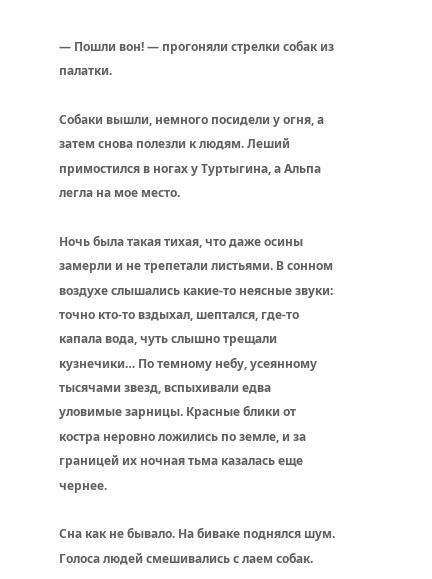— Пошли вон! — прогоняли стрелки собак из палатки.

Собаки вышли, немного посидели у огня, а затем снова полезли к людям. Леший примостился в ногах у Туртыгина, а Альпа легла на мое место.

Ночь была такая тихая, что даже осины замерли и не трепетали листьями. В сонном воздухе слышались какие-то неясные звуки: точно кто-то вздыхал, шептался, где-то капала вода, чуть слышно трещали кузнечики… По темному небу, усеянному тысячами звезд, вспыхивали едва уловимые зарницы. Красные блики от костра неровно ложились по земле, и за границей их ночная тьма казалась еще чернее.

Сна как не бывало. На биваке поднялся шум. Голоса людей смешивались с лаем собак.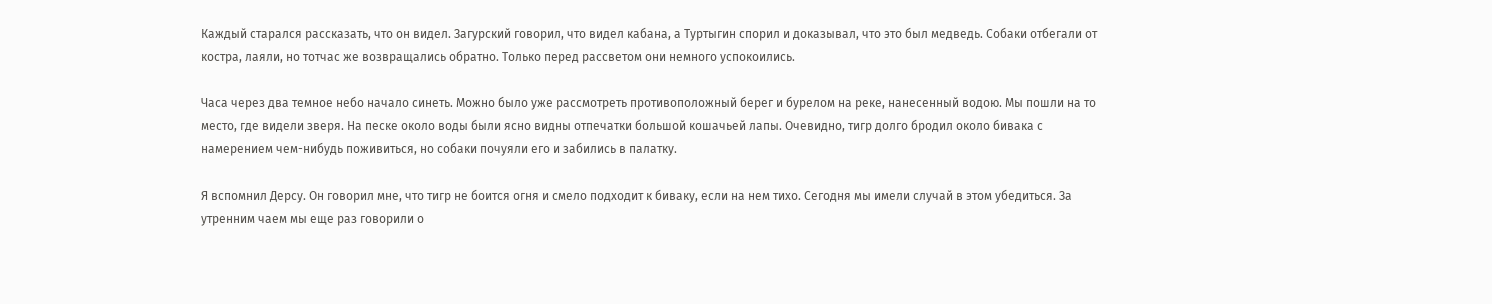Каждый старался рассказать, что он видел. Загурский говорил, что видел кабана, а Туртыгин спорил и доказывал, что это был медведь. Собаки отбегали от костра, лаяли, но тотчас же возвращались обратно. Только перед рассветом они немного успокоились.

Часа через два темное небо начало синеть. Можно было уже рассмотреть противоположный берег и бурелом на реке, нанесенный водою. Мы пошли на то место, где видели зверя. На песке около воды были ясно видны отпечатки большой кошачьей лапы. Очевидно, тигр долго бродил около бивака с намерением чем-нибудь поживиться, но собаки почуяли его и забились в палатку.

Я вспомнил Дерсу. Он говорил мне, что тигр не боится огня и смело подходит к биваку, если на нем тихо. Сегодня мы имели случай в этом убедиться. За утренним чаем мы еще раз говорили о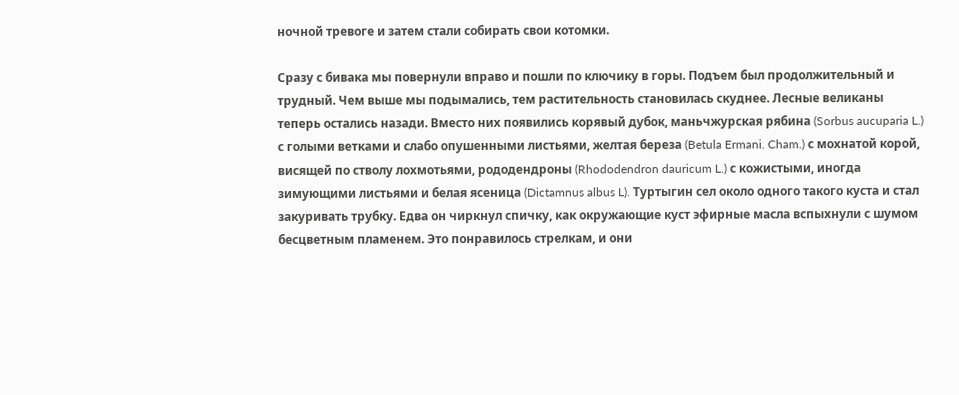ночной тревоге и затем стали собирать свои котомки.

Сразу с бивака мы повернули вправо и пошли по ключику в горы. Подъем был продолжительный и трудный. Чем выше мы подымались, тем растительность становилась скуднее. Лесные великаны теперь остались назади. Вместо них появились корявый дубок, маньчжурская рябина (Sorbus aucuparia L.) с голыми ветками и слабо опушенными листьями, желтая береза (Betula Ermani. Cham.) с мохнатой корой, висящей по стволу лохмотьями, рододендроны (Rhododendron dauricum L.) с кожистыми, иногда зимующими листьями и белая ясеница (Dictamnus albus L). Туртыгин сел около одного такого куста и стал закуривать трубку. Едва он чиркнул спичку, как окружающие куст эфирные масла вспыхнули с шумом бесцветным пламенем. Это понравилось стрелкам, и они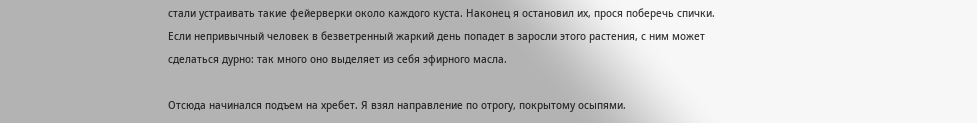стали устраивать такие фейерверки около каждого куста. Наконец я остановил их, прося поберечь спички. Если непривычный человек в безветренный жаркий день попадет в заросли этого растения, с ним может сделаться дурно: так много оно выделяет из себя эфирного масла.

Отсюда начинался подъем на хребет. Я взял направление по отрогу, покрытому осыпями.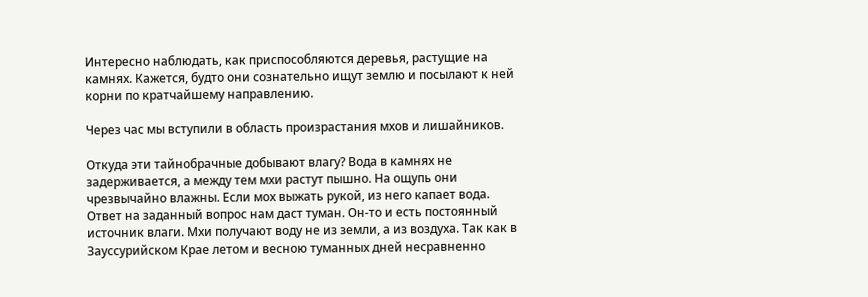Интересно наблюдать, как приспособляются деревья, растущие на камнях. Кажется, будто они сознательно ищут землю и посылают к ней корни по кратчайшему направлению.

Через час мы вступили в область произрастания мхов и лишайников.

Откуда эти тайнобрачные добывают влагу? Вода в камнях не задерживается, а между тем мхи растут пышно. На ощупь они чрезвычайно влажны. Если мох выжать рукой, из него капает вода. Ответ на заданный вопрос нам даст туман. Он-то и есть постоянный источник влаги. Мхи получают воду не из земли, а из воздуха. Так как в Зауссурийском Крае летом и весною туманных дней несравненно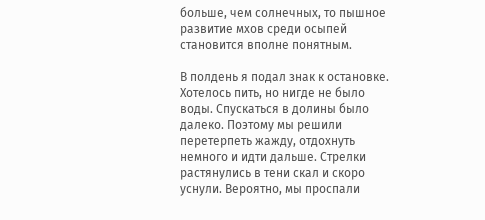больше, чем солнечных, то пышное развитие мхов среди осыпей становится вполне понятным.

В полдень я подал знак к остановке. Хотелось пить, но нигде не было воды. Спускаться в долины было далеко. Поэтому мы решили перетерпеть жажду, отдохнуть немного и идти дальше. Стрелки растянулись в тени скал и скоро уснули. Вероятно, мы проспали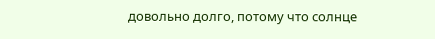довольно долго, потому что солнце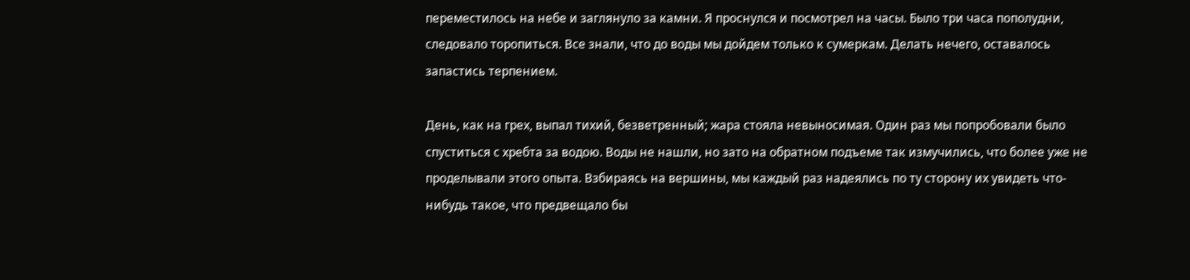переместилось на небе и заглянуло за камни. Я проснулся и посмотрел на часы. Было три часа пополудни, следовало торопиться. Все знали, что до воды мы дойдем только к сумеркам. Делать нечего, оставалось запастись терпением.

День, как на грех, выпал тихий, безветренный; жара стояла невыносимая. Один раз мы попробовали было спуститься с хребта за водою. Воды не нашли, но зато на обратном подъеме так измучились, что более уже не проделывали этого опыта. Взбираясь на вершины, мы каждый раз надеялись по ту сторону их увидеть что-нибудь такое, что предвещало бы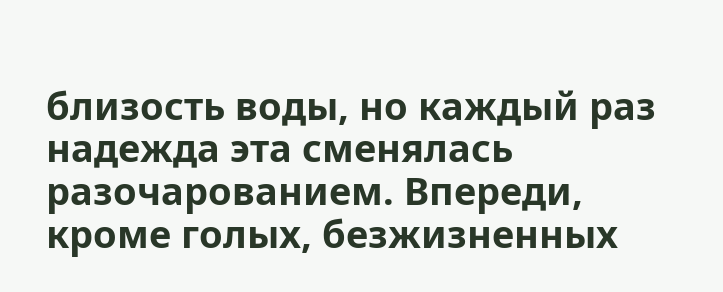близость воды, но каждый раз надежда эта сменялась разочарованием. Впереди, кроме голых, безжизненных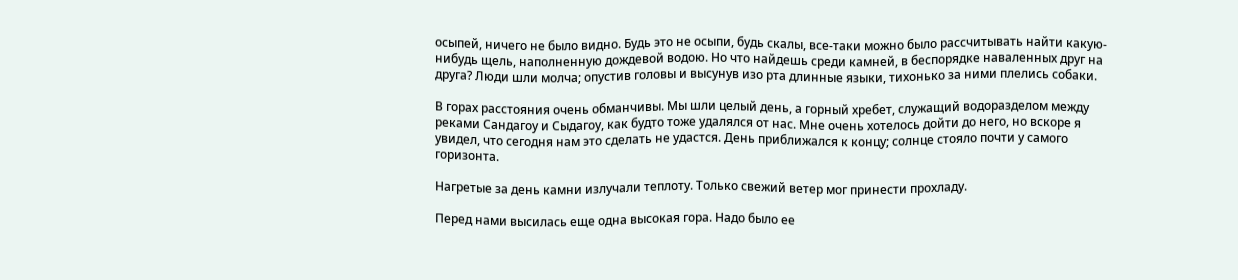осыпей, ничего не было видно. Будь это не осыпи, будь скалы, все-таки можно было рассчитывать найти какую-нибудь щель, наполненную дождевой водою. Но что найдешь среди камней, в беспорядке наваленных друг на друга? Люди шли молча; опустив головы и высунув изо рта длинные языки, тихонько за ними плелись собаки.

В горах расстояния очень обманчивы. Мы шли целый день, а горный хребет, служащий водоразделом между реками Сандагоу и Сыдагоу, как будто тоже удалялся от нас. Мне очень хотелось дойти до него, но вскоре я увидел, что сегодня нам это сделать не удастся. День приближался к концу; солнце стояло почти у самого горизонта.

Нагретые за день камни излучали теплоту. Только свежий ветер мог принести прохладу.

Перед нами высилась еще одна высокая гора. Надо было ее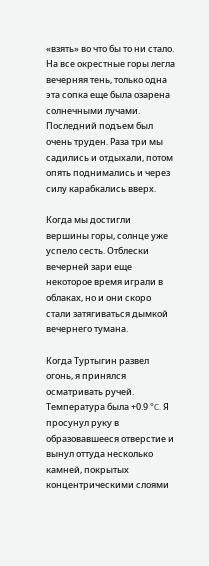«взять» во что бы то ни стало. На все окрестные горы легла вечерняя тень, только одна эта сопка еще была озарена солнечными лучами. Последний подъем был очень труден. Раза три мы садились и отдыхали, потом опять поднимались и через силу карабкались вверх.

Когда мы достигли вершины горы, солнце уже успело сесть. Отблески вечерней зари еще некоторое время играли в облаках, но и они скоро стали затягиваться дымкой вечернего тумана.

Когда Туртыгин развел огонь, я принялся осматривать ручей. Температура была +0.9 °C. Я просунул руку в образовавшееся отверстие и вынул оттуда несколько камней, покрытых концентрическими слоями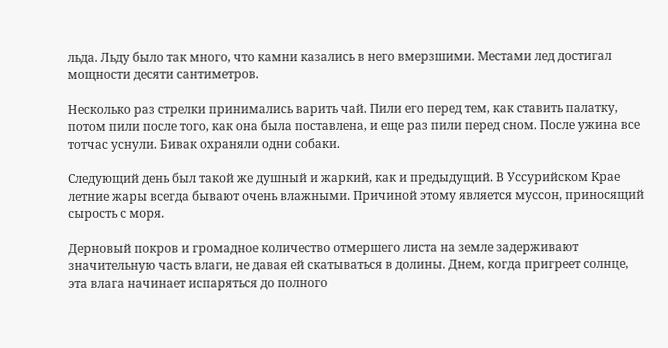льда. Льду было так много, что камни казались в него вмерзшими. Местами лед достигал мощности десяти сантиметров.

Несколько раз стрелки принимались варить чай. Пили его перед тем, как ставить палатку, потом пили после того, как она была поставлена, и еще раз пили перед сном. После ужина все тотчас уснули. Бивак охраняли одни собаки.

Следующий день был такой же душный и жаркий, как и предыдущий. В Уссурийском Крае летние жары всегда бывают очень влажными. Причиной этому является муссон, приносящий сырость с моря.

Дерновый покров и громадное количество отмершего листа на земле задерживают значительную часть влаги, не давая ей скатываться в долины. Днем, когда пригреет солнце, эта влага начинает испаряться до полного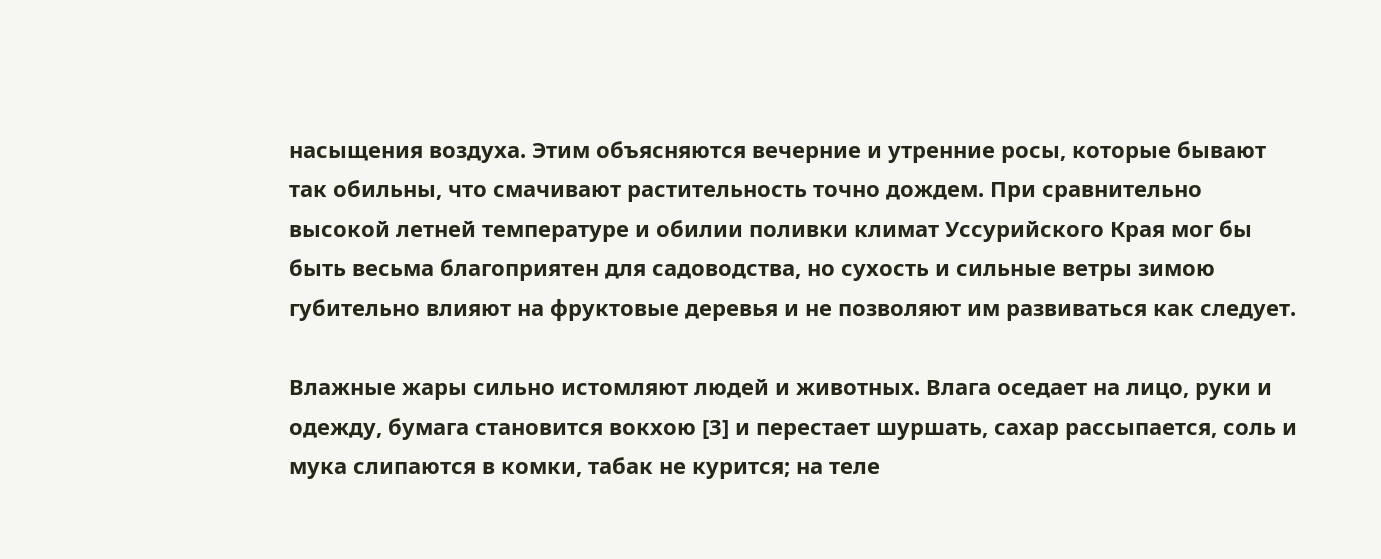насыщения воздуха. Этим объясняются вечерние и утренние росы, которые бывают так обильны, что смачивают растительность точно дождем. При сравнительно высокой летней температуре и обилии поливки климат Уссурийского Края мог бы быть весьма благоприятен для садоводства, но сухость и сильные ветры зимою губительно влияют на фруктовые деревья и не позволяют им развиваться как следует.

Влажные жары сильно истомляют людей и животных. Влага оседает на лицо, руки и одежду, бумага становится вокхою [3] и перестает шуршать, сахар рассыпается, соль и мука слипаются в комки, табак не курится; на теле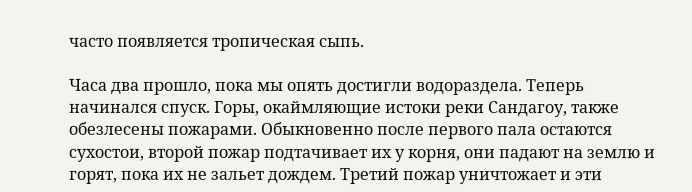часто появляется тропическая сыпь.

Часа два прошло, пока мы опять достигли водораздела. Теперь начинался спуск. Горы, окаймляющие истоки реки Сандагоу, также обезлесены пожарами. Обыкновенно после первого пала остаются сухостои, второй пожар подтачивает их у корня, они падают на землю и горят, пока их не зальет дождем. Третий пожар уничтожает и эти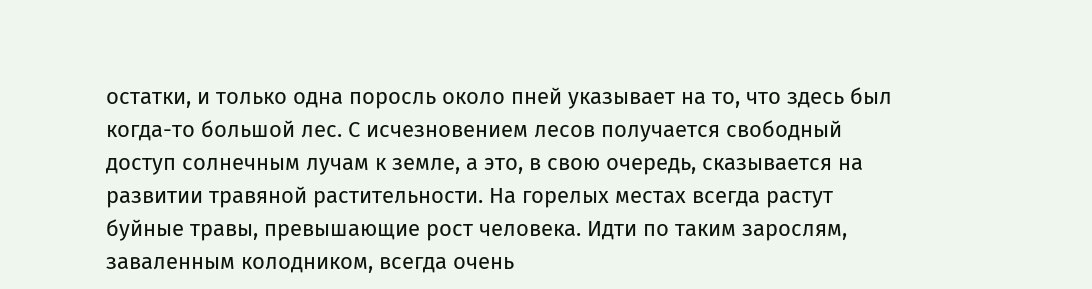остатки, и только одна поросль около пней указывает на то, что здесь был когда-то большой лес. С исчезновением лесов получается свободный доступ солнечным лучам к земле, а это, в свою очередь, сказывается на развитии травяной растительности. На горелых местах всегда растут буйные травы, превышающие рост человека. Идти по таким зарослям, заваленным колодником, всегда очень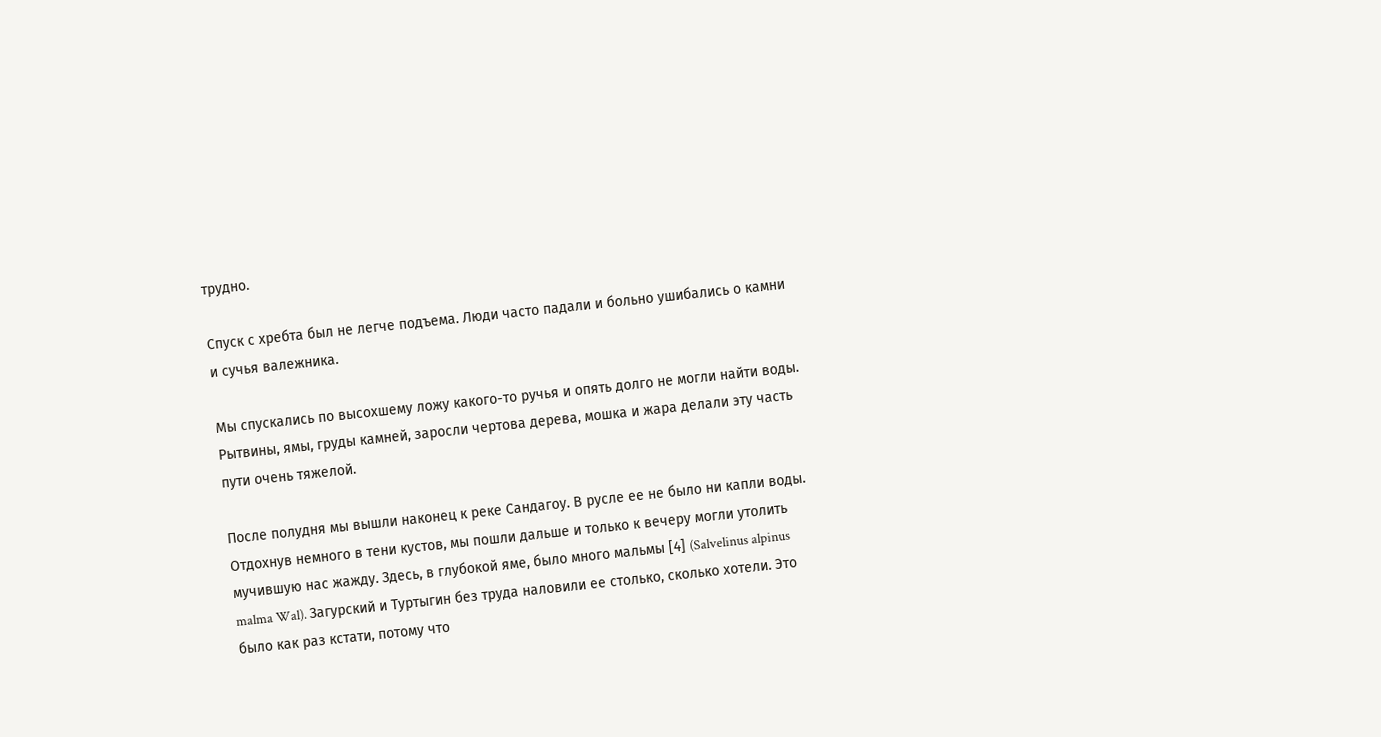трудно.

Спуск с хребта был не легче подъема. Люди часто падали и больно ушибались о камни и сучья валежника.

Мы спускались по высохшему ложу какого-то ручья и опять долго не могли найти воды. Рытвины, ямы, груды камней, заросли чертова дерева, мошка и жара делали эту часть пути очень тяжелой.

После полудня мы вышли наконец к реке Сандагоу. В русле ее не было ни капли воды. Отдохнув немного в тени кустов, мы пошли дальше и только к вечеру могли утолить мучившую нас жажду. Здесь, в глубокой яме, было много мальмы [4] (Salvelinus alpinus malma Wal). Загурский и Туртыгин без труда наловили ее столько, сколько хотели. Это было как раз кстати, потому что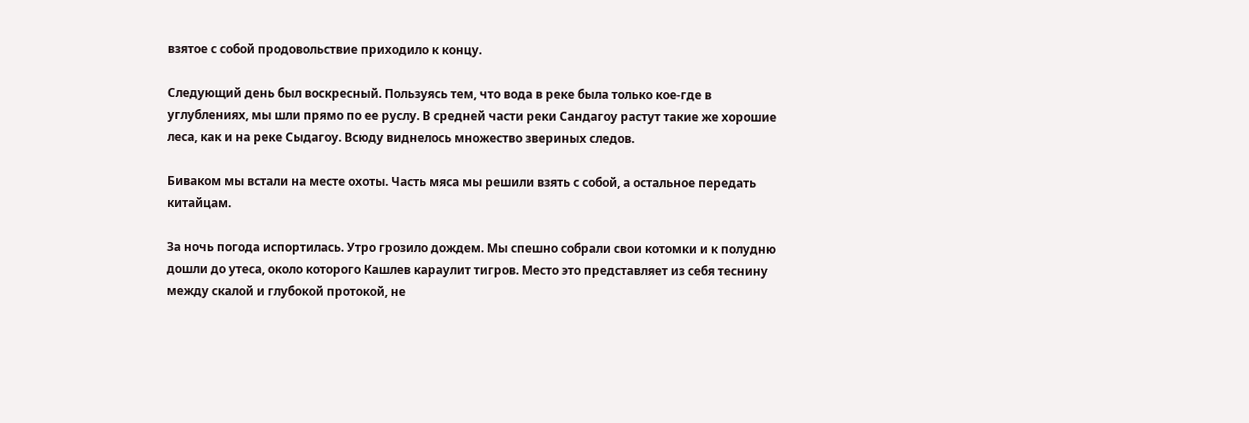взятое с собой продовольствие приходило к концу.

Следующий день был воскресный. Пользуясь тем, что вода в реке была только кое-где в углублениях, мы шли прямо по ее руслу. В средней части реки Сандагоу растут такие же хорошие леса, как и на реке Сыдагоу. Всюду виднелось множество звериных следов.

Биваком мы встали на месте охоты. Часть мяса мы решили взять с собой, а остальное передать китайцам.

За ночь погода испортилась. Утро грозило дождем. Мы спешно собрали свои котомки и к полудню дошли до утеса, около которого Кашлев караулит тигров. Место это представляет из себя теснину между скалой и глубокой протокой, не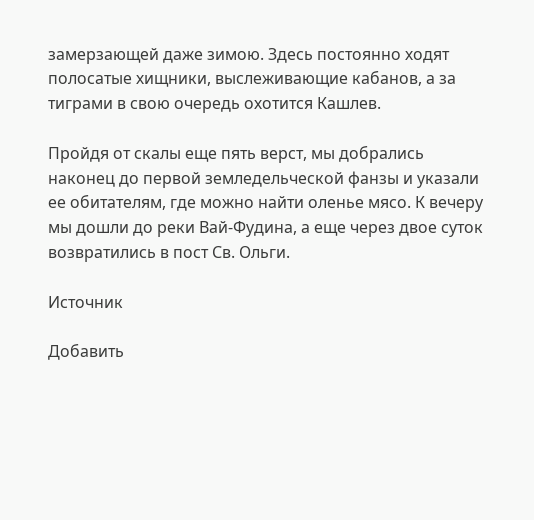замерзающей даже зимою. Здесь постоянно ходят полосатые хищники, выслеживающие кабанов, а за тиграми в свою очередь охотится Кашлев.

Пройдя от скалы еще пять верст, мы добрались наконец до первой земледельческой фанзы и указали ее обитателям, где можно найти оленье мясо. К вечеру мы дошли до реки Вай-Фудина, а еще через двое суток возвратились в пост Св. Ольги.

Источник

Добавить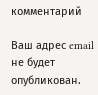комментарий

Ваш адрес email не будет опубликован.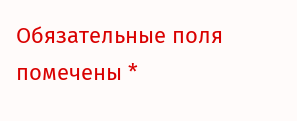Обязательные поля помечены *